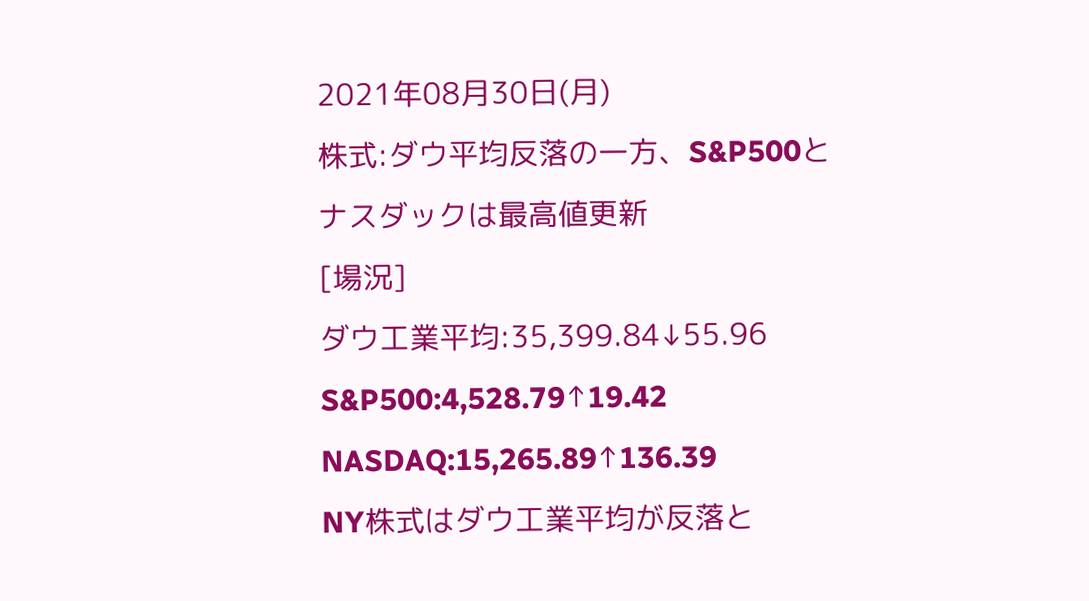2021年08月30日(月)
株式:ダウ平均反落の一方、S&P500とナスダックは最高値更新
[場況]
ダウ工業平均:35,399.84↓55.96
S&P500:4,528.79↑19.42
NASDAQ:15,265.89↑136.39
NY株式はダウ工業平均が反落と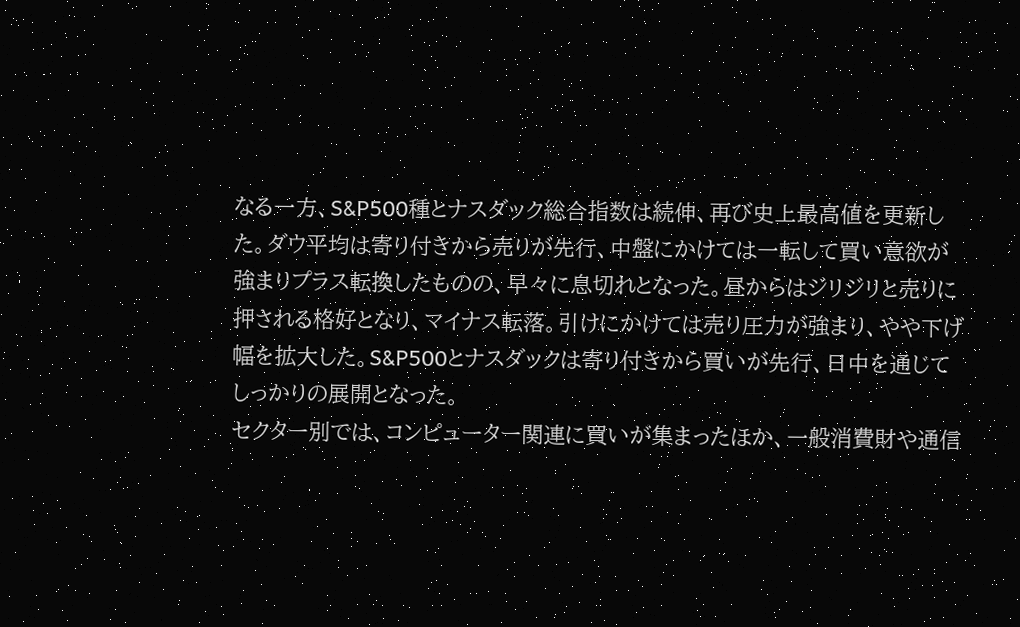なる一方、S&P500種とナスダック総合指数は続伸、再び史上最高値を更新した。ダウ平均は寄り付きから売りが先行、中盤にかけては一転して買い意欲が強まりプラス転換したものの、早々に息切れとなった。昼からはジリジリと売りに押される格好となり、マイナス転落。引けにかけては売り圧力が強まり、やや下げ幅を拡大した。S&P500とナスダックは寄り付きから買いが先行、日中を通じてしっかりの展開となった。
セクター別では、コンピューター関連に買いが集まったほか、一般消費財や通信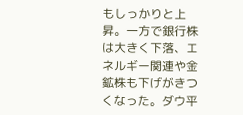もしっかりと上昇。一方で銀行株は大きく下落、エネルギー関連や金鉱株も下げがきつくなった。ダウ平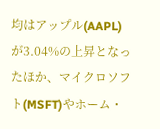均はアップル(AAPL)が3.04%の上昇となったほか、マイクロソフト(MSFT)やホーム・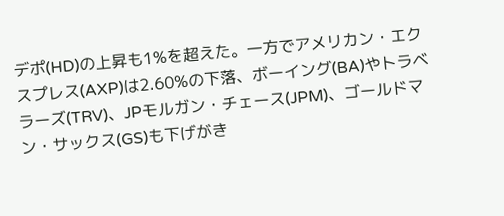デポ(HD)の上昇も1%を超えた。一方でアメリカン・エクスプレス(AXP)は2.60%の下落、ボーイング(BA)やトラベラーズ(TRV)、JPモルガン・チェース(JPM)、ゴールドマン・サックス(GS)も下げがき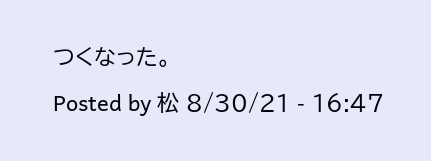つくなった。
Posted by 松 8/30/21 - 16:47